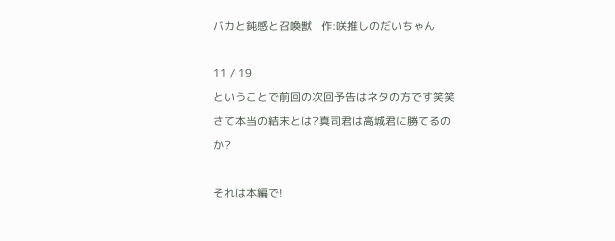バカと鈍感と召喚獣   作:咲推しのだいちゃん

11 / 19
ということで前回の次回予告はネタの方です笑笑
さて本当の結末とは?真司君は高城君に勝てるのか?

それは本編で!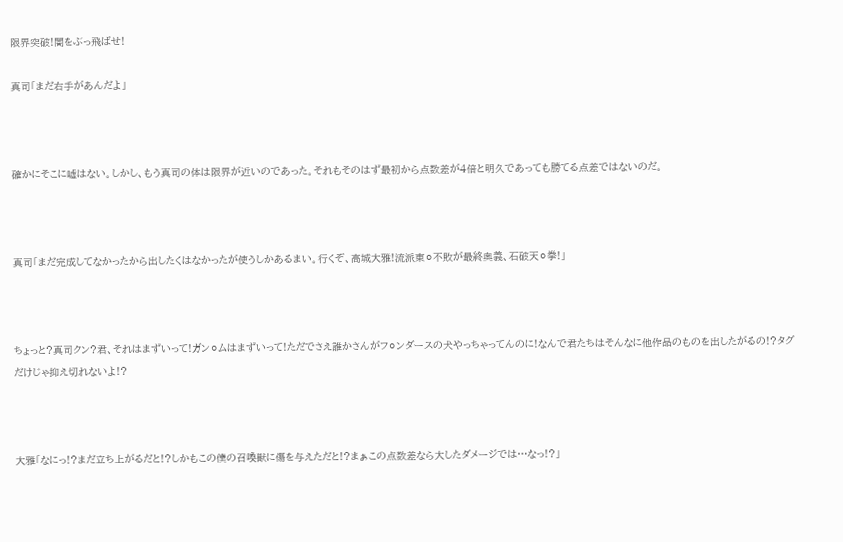限界突破!闇をぶっ飛ばせ!

真司「まだ右手があんだよ」



確かにそこに嘘はない。しかし、もう真司の体は限界が近いのであった。それもそのはず最初から点数差が4倍と明久であっても勝てる点差ではないのだ。



真司「まだ完成してなかったから出したくはなかったが使うしかあるまい。行くぞ、高城大雅!流派東⚪不敗が最終奥義、石破天⚪拳!」



ちょっと?真司クン?君、それはまずいって!ガン⚪ムはまずいって!ただでさえ誰かさんがフ⚪ンダースの犬やっちゃってんのに!なんで君たちはそんなに他作品のものを出したがるの!?タグだけじゃ抑え切れないよ!?



大雅「なにっ!?まだ立ち上がるだと!?しかもこの僕の召喚獣に傷を与えただと!?まぁこの点数差なら大したダメージでは…なっ!?」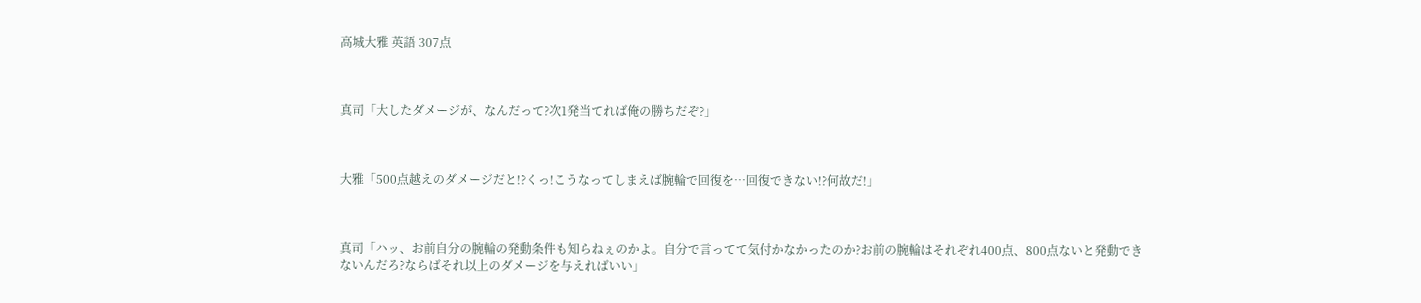高城大雅 英語 307点



真司「大したダメージが、なんだって?次1発当てれば俺の勝ちだぞ?」



大雅「500点越えのダメージだと!?くっ!こうなってしまえば腕輪で回復を…回復できない!?何故だ!」



真司「ハッ、お前自分の腕輪の発動条件も知らねぇのかよ。自分で言ってて気付かなかったのか?お前の腕輪はそれぞれ400点、800点ないと発動できないんだろ?ならばそれ以上のダメージを与えればいい」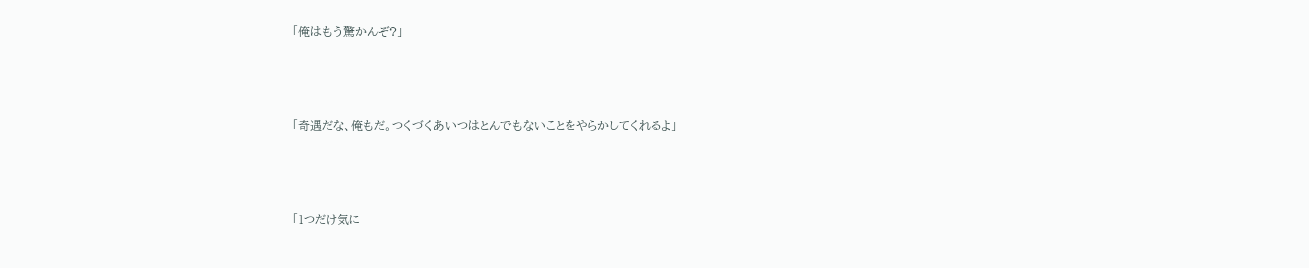「俺はもう驚かんぞ?」



「奇遇だな、俺もだ。つくづくあいつはとんでもないことをやらかしてくれるよ」



「1つだけ気に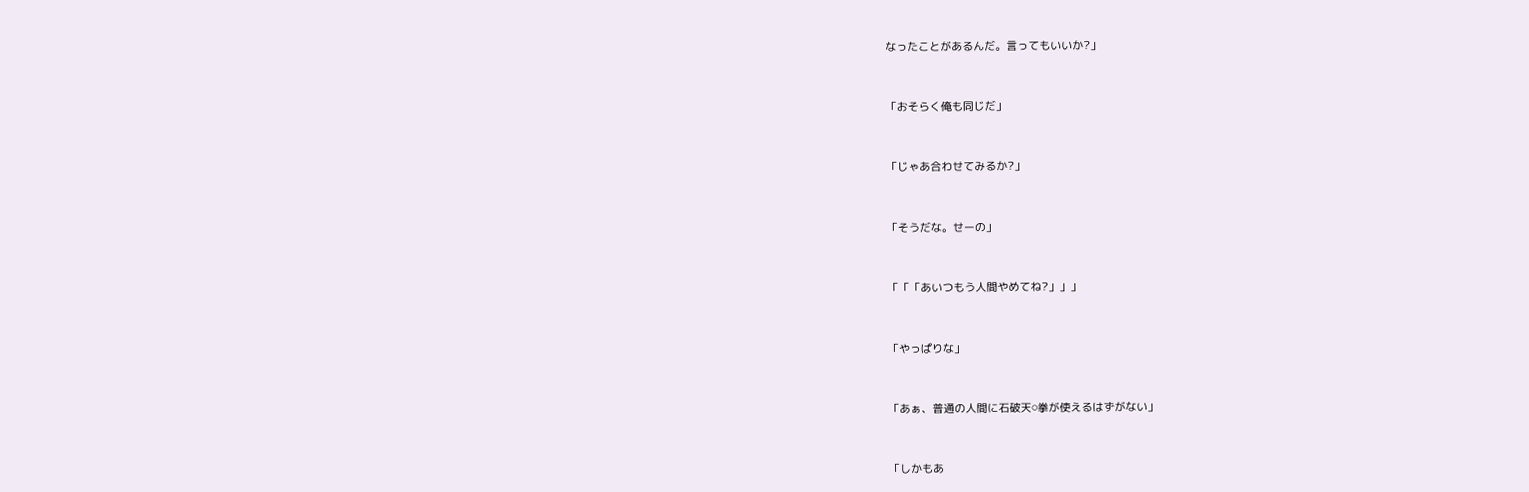なったことがあるんだ。言ってもいいか?」



「おそらく俺も同じだ」



「じゃあ合わせてみるか?」



「そうだな。せーの」



「「「あいつもう人間やめてね?」」」



「やっぱりな」



「あぁ、普通の人間に石破天⚪拳が使えるはずがない」



「しかもあ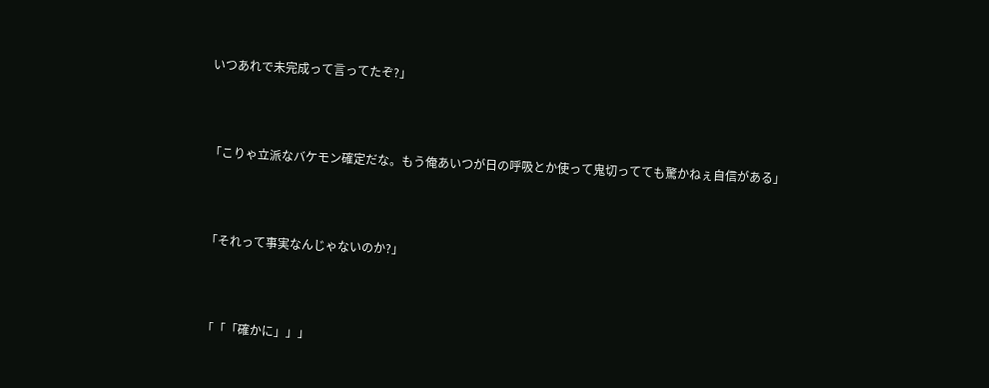いつあれで未完成って言ってたぞ?」



「こりゃ立派なバケモン確定だな。もう俺あいつが日の呼吸とか使って鬼切ってても驚かねぇ自信がある」



「それって事実なんじゃないのか?」



「「「確かに」」」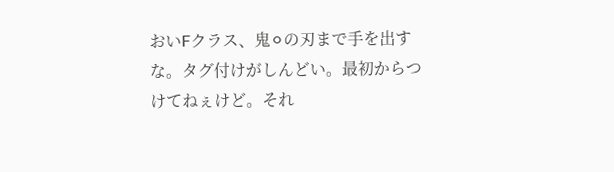おいFクラス、鬼⚪の刃まで手を出すな。タグ付けがしんどい。最初からつけてねぇけど。それ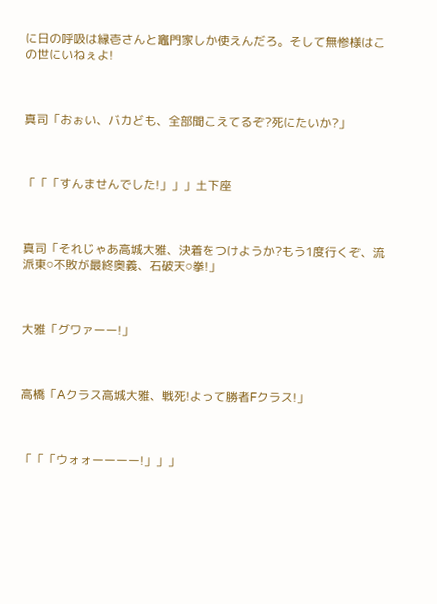に日の呼吸は縁壱さんと竈門家しか使えんだろ。そして無惨様はこの世にいねぇよ!



真司「おぉい、バカども、全部聞こえてるぞ?死にたいか?」



「「「すんませんでした!」」」土下座



真司「それじゃあ高城大雅、決着をつけようか?もう1度行くぞ、流派東⚪不敗が最終奥義、石破天⚪拳!」



大雅「グワァーー!」



高橋「Aクラス高城大雅、戦死!よって勝者Fクラス!」



「「「ウォォーーーー!」」」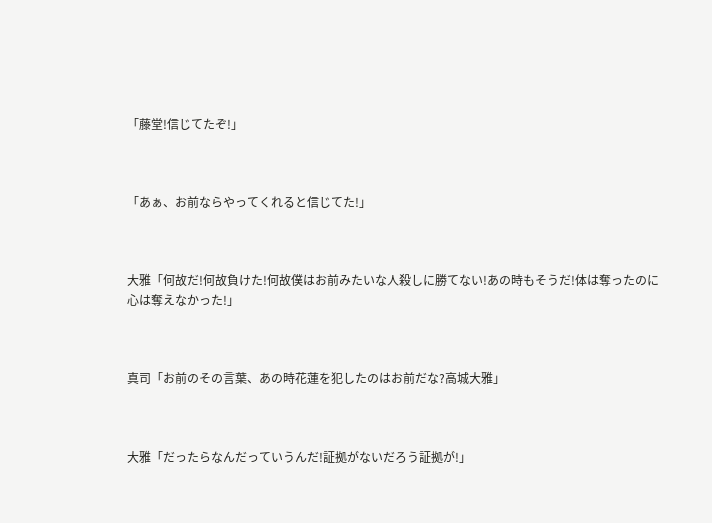「藤堂!信じてたぞ!」



「あぁ、お前ならやってくれると信じてた!」



大雅「何故だ!何故負けた!何故僕はお前みたいな人殺しに勝てない!あの時もそうだ!体は奪ったのに心は奪えなかった!」



真司「お前のその言葉、あの時花蓮を犯したのはお前だな?高城大雅」



大雅「だったらなんだっていうんだ!証拠がないだろう証拠が!」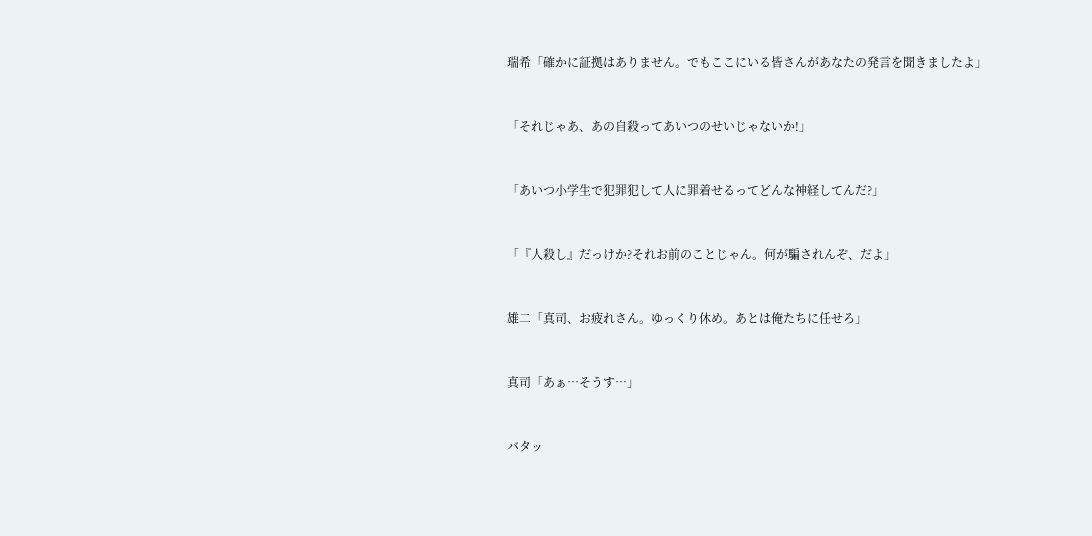瑞希「確かに証拠はありません。でもここにいる皆さんがあなたの発言を聞きましたよ」



「それじゃあ、あの自殺ってあいつのせいじゃないか!」



「あいつ小学生で犯罪犯して人に罪着せるってどんな神経してんだ?」



「『人殺し』だっけか?それお前のことじゃん。何が騙されんぞ、だよ」



雄二「真司、お疲れさん。ゆっくり休め。あとは俺たちに任せろ」



真司「あぁ…そうす…」



バタッ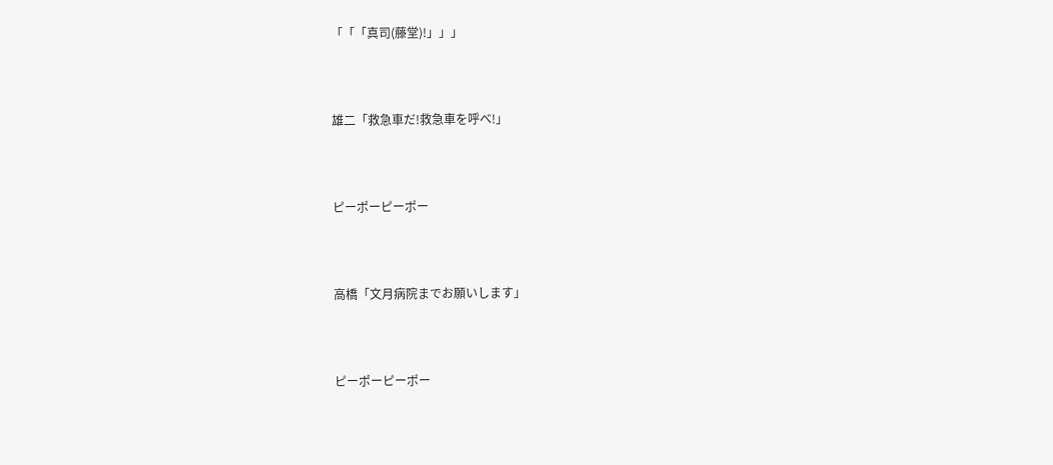「「「真司(藤堂)!」」」



雄二「救急車だ!救急車を呼べ!」



ピーポーピーポー



高橋「文月病院までお願いします」



ピーポーピーポー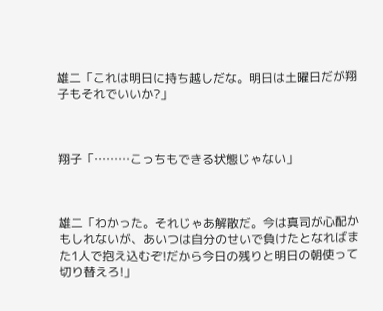雄二「これは明日に持ち越しだな。明日は土曜日だが翔子もそれでいいか?」



翔子「………こっちもできる状態じゃない」



雄二「わかった。それじゃあ解散だ。今は真司が心配かもしれないが、あいつは自分のせいで負けたとなればまた1人で抱え込むぞ!だから今日の残りと明日の朝使って切り替えろ!」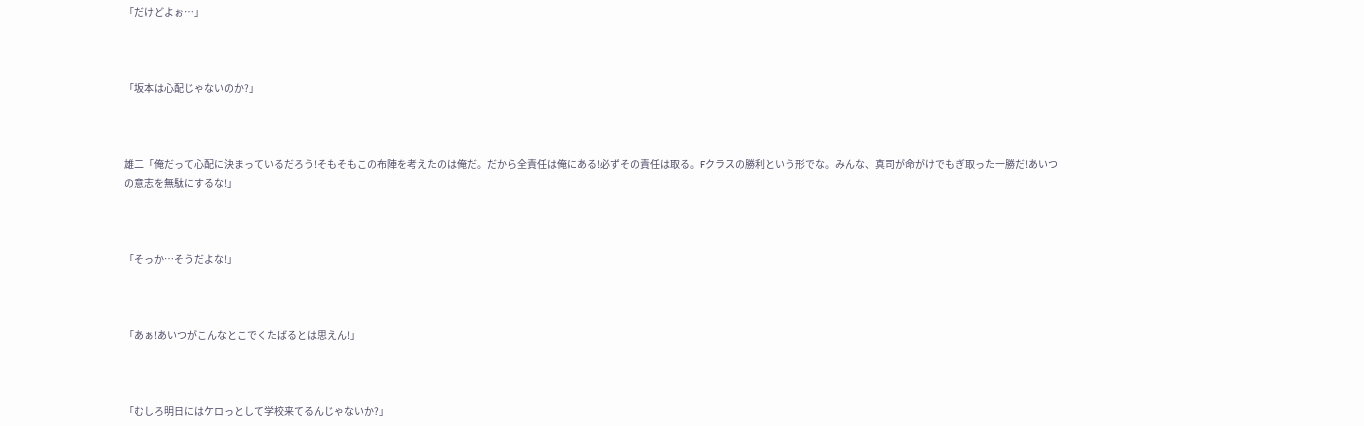「だけどよぉ…」



「坂本は心配じゃないのか?」



雄二「俺だって心配に決まっているだろう!そもそもこの布陣を考えたのは俺だ。だから全責任は俺にある!必ずその責任は取る。Fクラスの勝利という形でな。みんな、真司が命がけでもぎ取った一勝だ!あいつの意志を無駄にするな!」



「そっか…そうだよな!」



「あぁ!あいつがこんなとこでくたばるとは思えん!」



「むしろ明日にはケロっとして学校来てるんじゃないか?」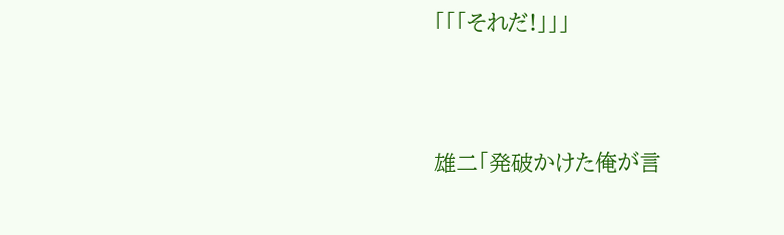「「「それだ!」」」



雄二「発破かけた俺が言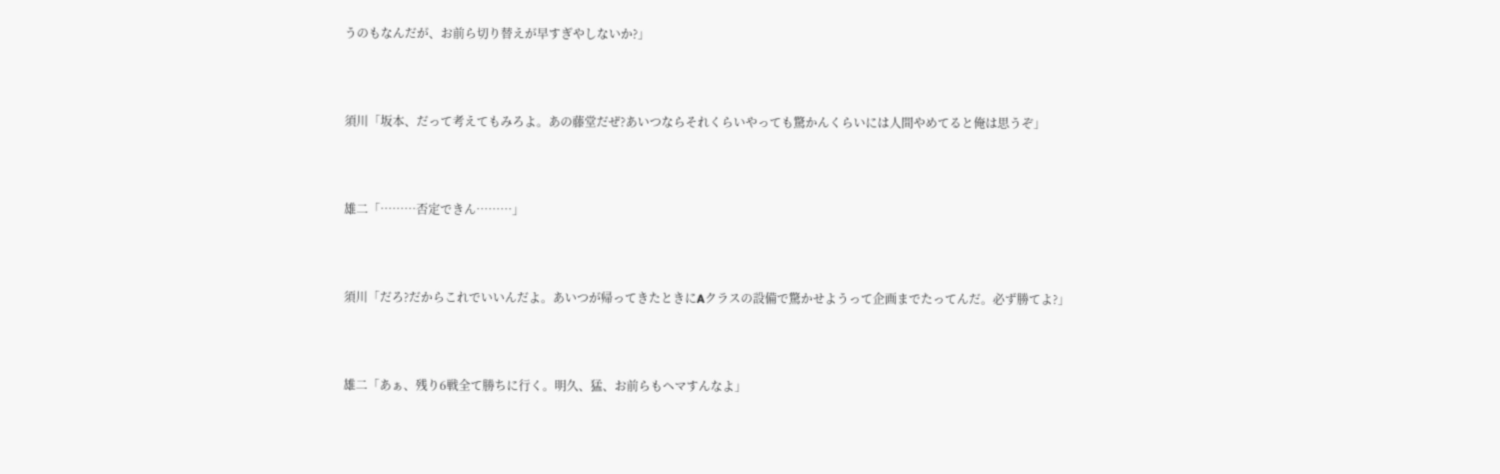うのもなんだが、お前ら切り替えが早すぎやしないか?」



須川「坂本、だって考えてもみろよ。あの藤堂だぜ?あいつならそれくらいやっても驚かんくらいには人間やめてると俺は思うぞ」



雄二「………否定できん………」



須川「だろ?だからこれでいいんだよ。あいつが帰ってきたときにAクラスの設備で驚かせようって企画までたってんだ。必ず勝てよ?」



雄二「あぁ、残り6戦全て勝ちに行く。明久、猛、お前らもヘマすんなよ」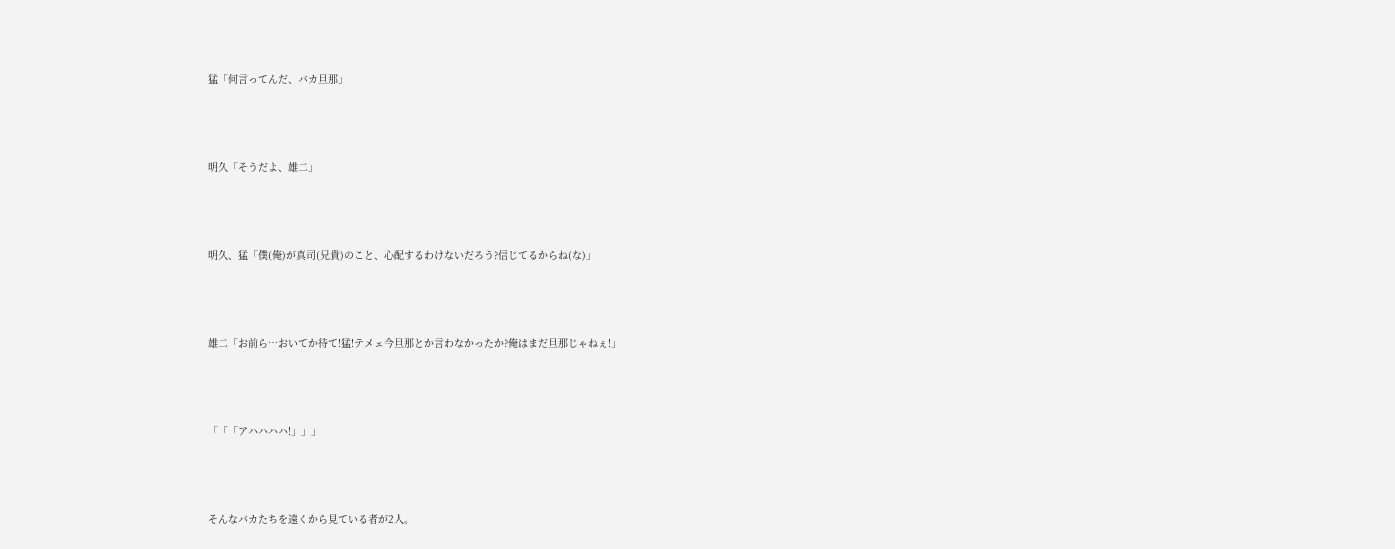猛「何言ってんだ、バカ旦那」



明久「そうだよ、雄二」



明久、猛「僕(俺)が真司(兄貴)のこと、心配するわけないだろう?信じてるからね(な)」



雄二「お前ら…おいてか待て!猛!テメェ今旦那とか言わなかったか?俺はまだ旦那じゃねぇ!」



「「「アハハハハ!」」」



そんなバカたちを遠くから見ている者が2人。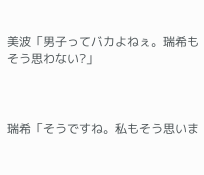美波「男子ってバカよねぇ。瑞希もそう思わない?」



瑞希「そうですね。私もそう思いま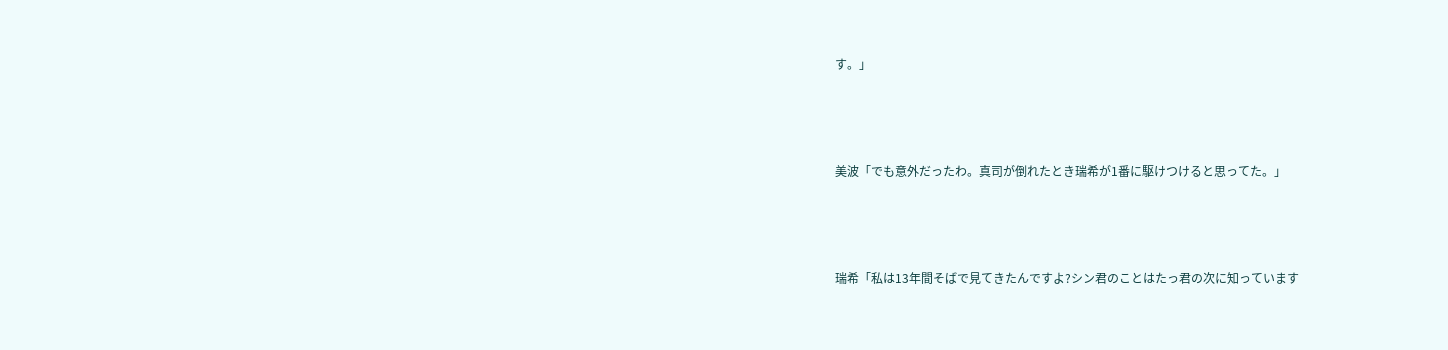す。」



美波「でも意外だったわ。真司が倒れたとき瑞希が1番に駆けつけると思ってた。」



瑞希「私は13年間そばで見てきたんですよ?シン君のことはたっ君の次に知っています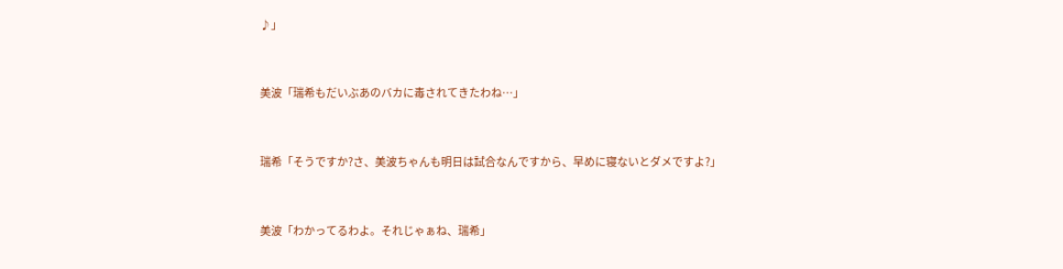♪」



美波「瑞希もだいぶあのバカに毒されてきたわね…」



瑞希「そうですか?さ、美波ちゃんも明日は試合なんですから、早めに寝ないとダメですよ?」



美波「わかってるわよ。それじゃぁね、瑞希」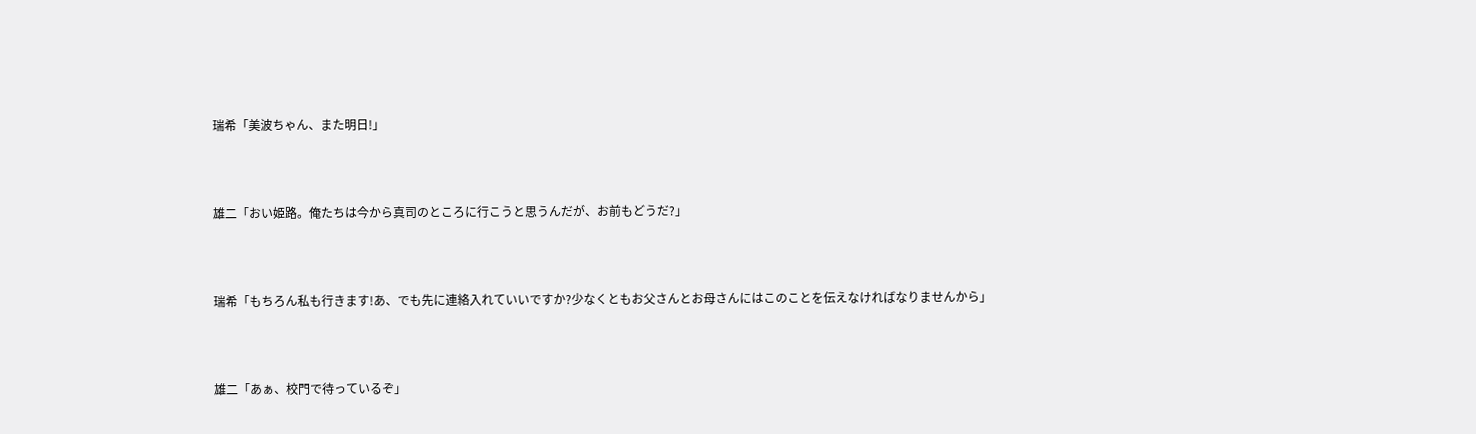瑞希「美波ちゃん、また明日!」



雄二「おい姫路。俺たちは今から真司のところに行こうと思うんだが、お前もどうだ?」



瑞希「もちろん私も行きます!あ、でも先に連絡入れていいですか?少なくともお父さんとお母さんにはこのことを伝えなければなりませんから」



雄二「あぁ、校門で待っているぞ」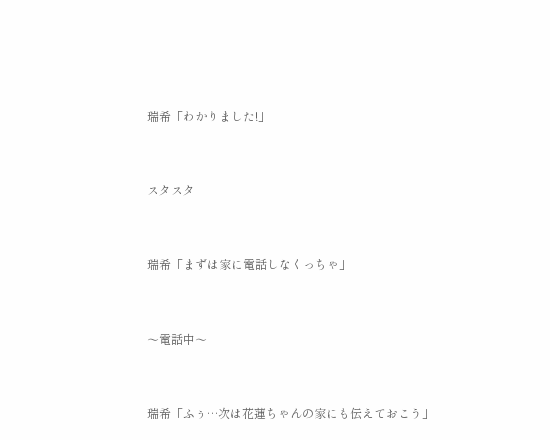瑞希「わかりました!」



スタスタ



瑞希「まずは家に電話しなくっちゃ」



〜電話中〜



瑞希「ふぅ…次は花蓮ちゃんの家にも伝えておこう」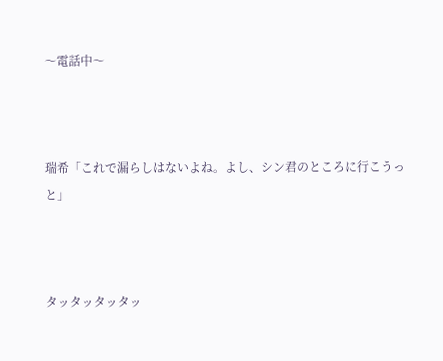〜電話中〜



瑞希「これで漏らしはないよね。よし、シン君のところに行こうっと」



タッタッタッタッ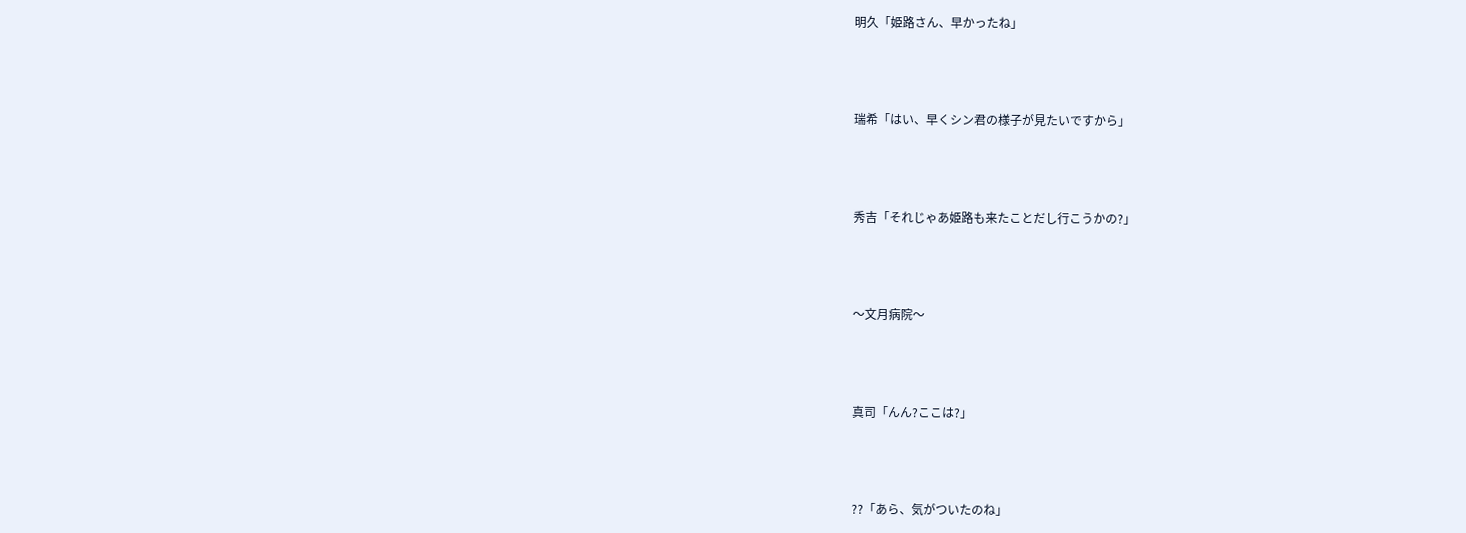明久「姫路さん、早かったね」



瑞希「はい、早くシン君の様子が見たいですから」



秀吉「それじゃあ姫路も来たことだし行こうかの?」



〜文月病院〜



真司「んん?ここは?」



??「あら、気がついたのね」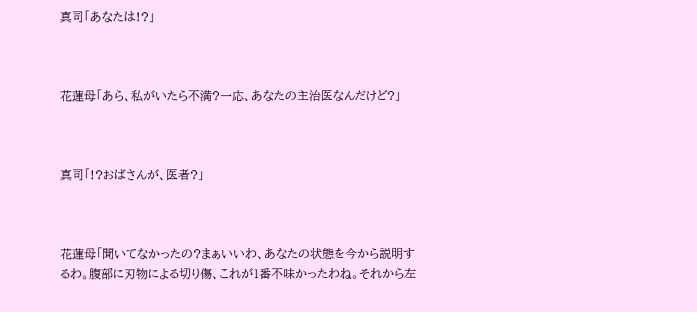真司「あなたは!?」



花蓮母「あら、私がいたら不満?一応、あなたの主治医なんだけど?」



真司「!?おばさんが、医者?」



花蓮母「聞いてなかったの?まぁいいわ、あなたの状態を今から説明するわ。腹部に刃物による切り傷、これが1番不味かったわね。それから左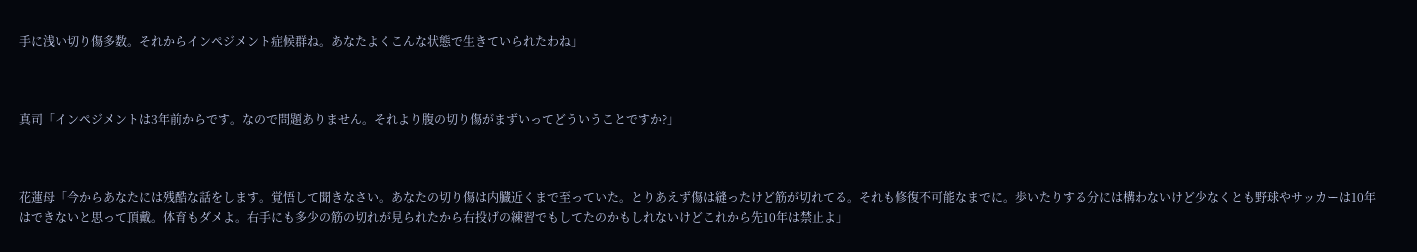手に浅い切り傷多数。それからインペジメント症候群ね。あなたよくこんな状態で生きていられたわね」



真司「インペジメントは3年前からです。なので問題ありません。それより腹の切り傷がまずいってどういうことですか?」



花蓮母「今からあなたには残酷な話をします。覚悟して聞きなさい。あなたの切り傷は内臓近くまで至っていた。とりあえず傷は縫ったけど筋が切れてる。それも修復不可能なまでに。歩いたりする分には構わないけど少なくとも野球やサッカーは10年はできないと思って頂戴。体育もダメよ。右手にも多少の筋の切れが見られたから右投げの練習でもしてたのかもしれないけどこれから先10年は禁止よ」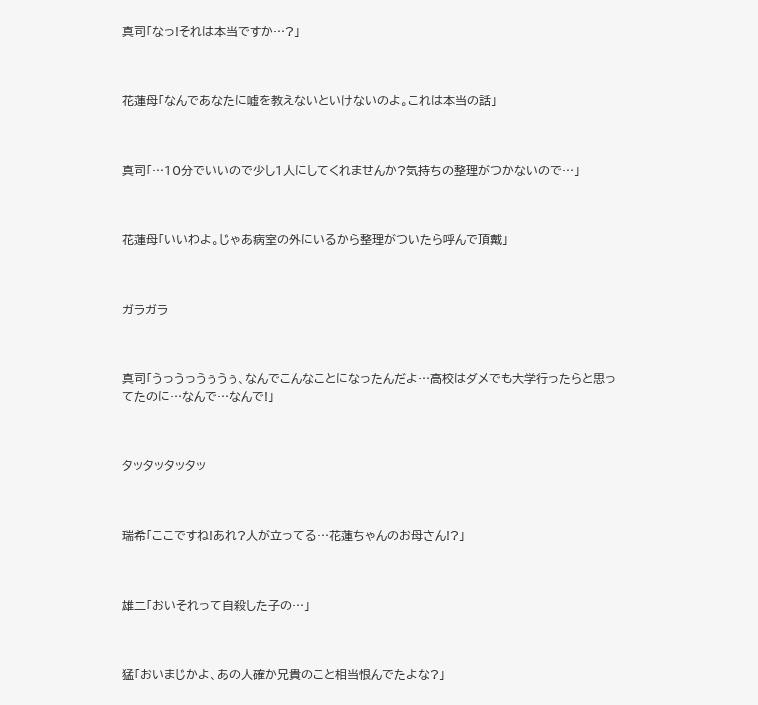真司「なっ!それは本当ですか…?」



花蓮母「なんであなたに嘘を教えないといけないのよ。これは本当の話」



真司「…10分でいいので少し1人にしてくれませんか?気持ちの整理がつかないので…」



花蓮母「いいわよ。じゃあ病室の外にいるから整理がついたら呼んで頂戴」



ガラガラ



真司「うっうっうぅうぅ、なんでこんなことになったんだよ…高校はダメでも大学行ったらと思ってたのに…なんで…なんで!」



タッタッタッタッ



瑞希「ここですね!あれ?人が立ってる…花蓮ちゃんのお母さん!?」



雄二「おいそれって自殺した子の…」



猛「おいまじかよ、あの人確か兄貴のこと相当恨んでたよな?」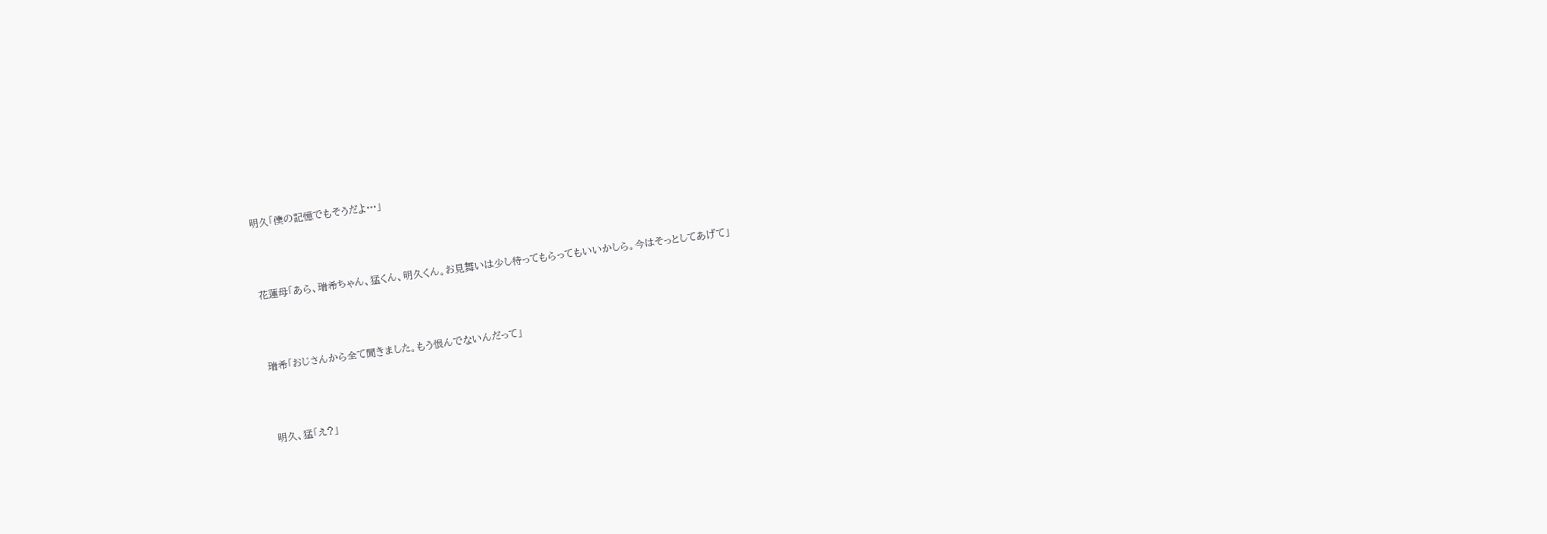明久「僕の記憶でもそうだよ…」



花蓮母「あら、瑞希ちゃん、猛くん、明久くん。お見舞いは少し待ってもらってもいいかしら。今はそっとしてあげて」



瑞希「おじさんから全て聞きました。もう恨んでないんだって」



明久、猛「え?」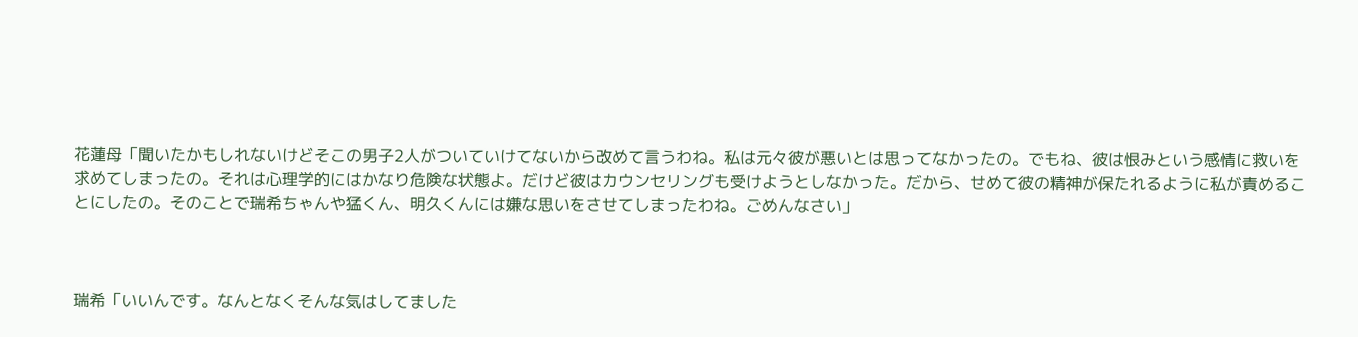花蓮母「聞いたかもしれないけどそこの男子2人がついていけてないから改めて言うわね。私は元々彼が悪いとは思ってなかったの。でもね、彼は恨みという感情に救いを求めてしまったの。それは心理学的にはかなり危険な状態よ。だけど彼はカウンセリングも受けようとしなかった。だから、せめて彼の精神が保たれるように私が責めることにしたの。そのことで瑞希ちゃんや猛くん、明久くんには嫌な思いをさせてしまったわね。ごめんなさい」



瑞希「いいんです。なんとなくそんな気はしてました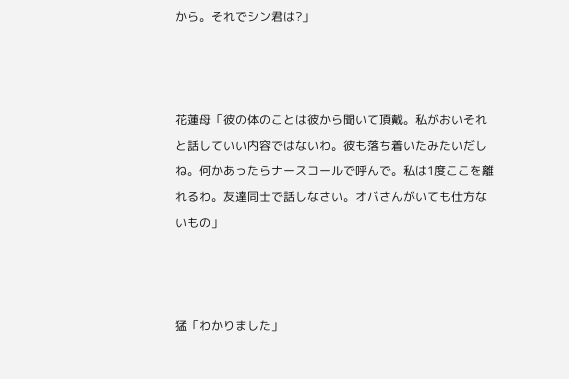から。それでシン君は?」



花蓮母「彼の体のことは彼から聞いて頂戴。私がおいそれと話していい内容ではないわ。彼も落ち着いたみたいだしね。何かあったらナースコールで呼んで。私は1度ここを離れるわ。友達同士で話しなさい。オバさんがいても仕方ないもの」



猛「わかりました」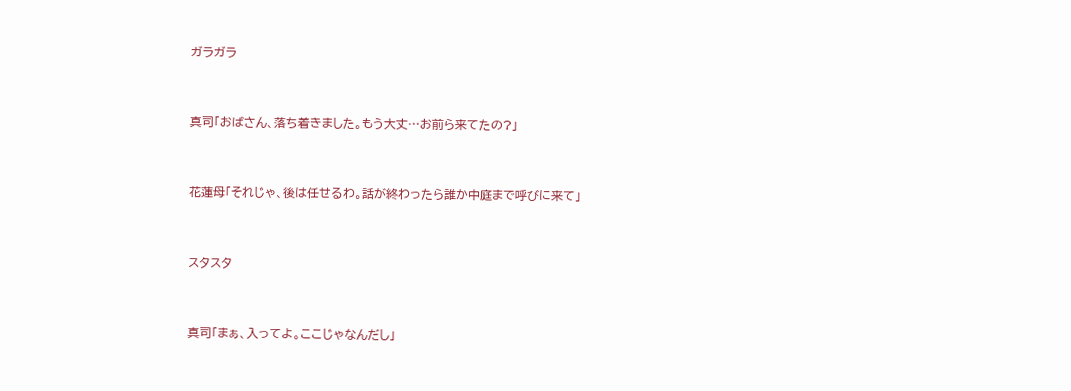ガラガラ



真司「おばさん、落ち着きました。もう大丈…お前ら来てたの?」



花蓮母「それじゃ、後は任せるわ。話が終わったら誰か中庭まで呼びに来て」



スタスタ



真司「まぁ、入ってよ。ここじゃなんだし」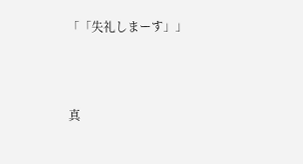「「失礼しまーす」」



真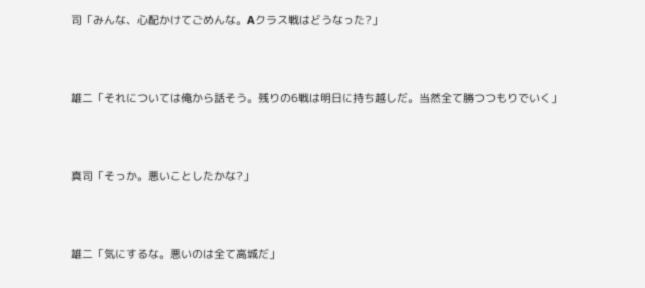司「みんな、心配かけてごめんな。Aクラス戦はどうなった?」



雄二「それについては俺から話そう。残りの6戦は明日に持ち越しだ。当然全て勝つつもりでいく」



真司「そっか。悪いことしたかな?」



雄二「気にするな。悪いのは全て高城だ」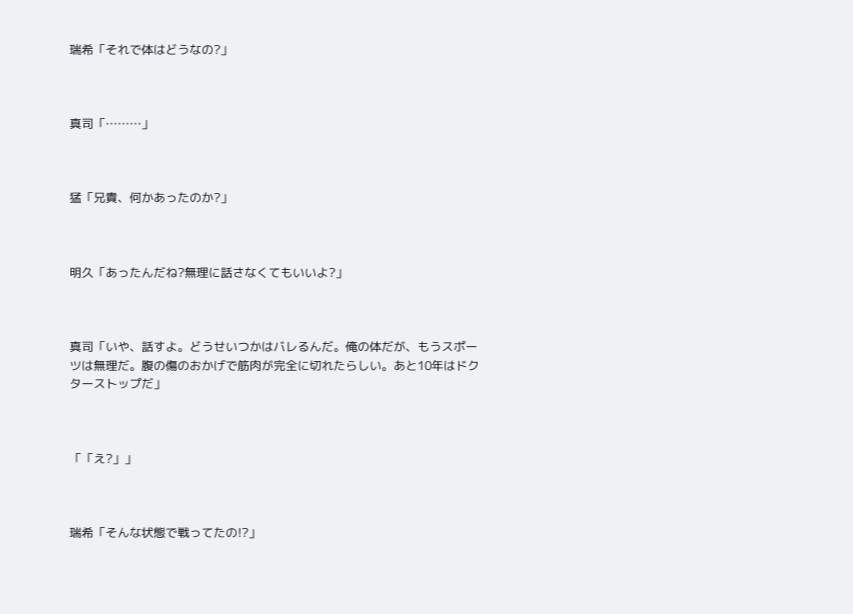瑞希「それで体はどうなの?」



真司「………」



猛「兄貴、何かあったのか?」



明久「あったんだね?無理に話さなくてもいいよ?」



真司「いや、話すよ。どうせいつかはバレるんだ。俺の体だが、もうスポーツは無理だ。腹の傷のおかげで筋肉が完全に切れたらしい。あと10年はドクターストップだ」



「「え?」」



瑞希「そんな状態で戦ってたの!?」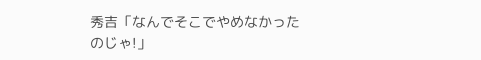秀吉「なんでそこでやめなかったのじゃ!」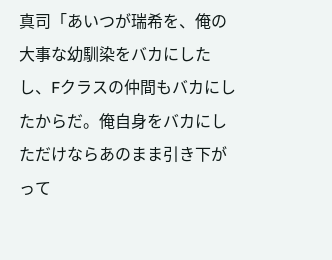真司「あいつが瑞希を、俺の大事な幼馴染をバカにしたし、Fクラスの仲間もバカにしたからだ。俺自身をバカにしただけならあのまま引き下がって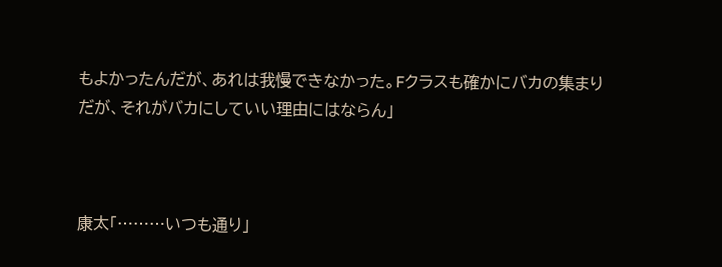もよかったんだが、あれは我慢できなかった。Fクラスも確かにバカの集まりだが、それがバカにしていい理由にはならん」



康太「………いつも通り」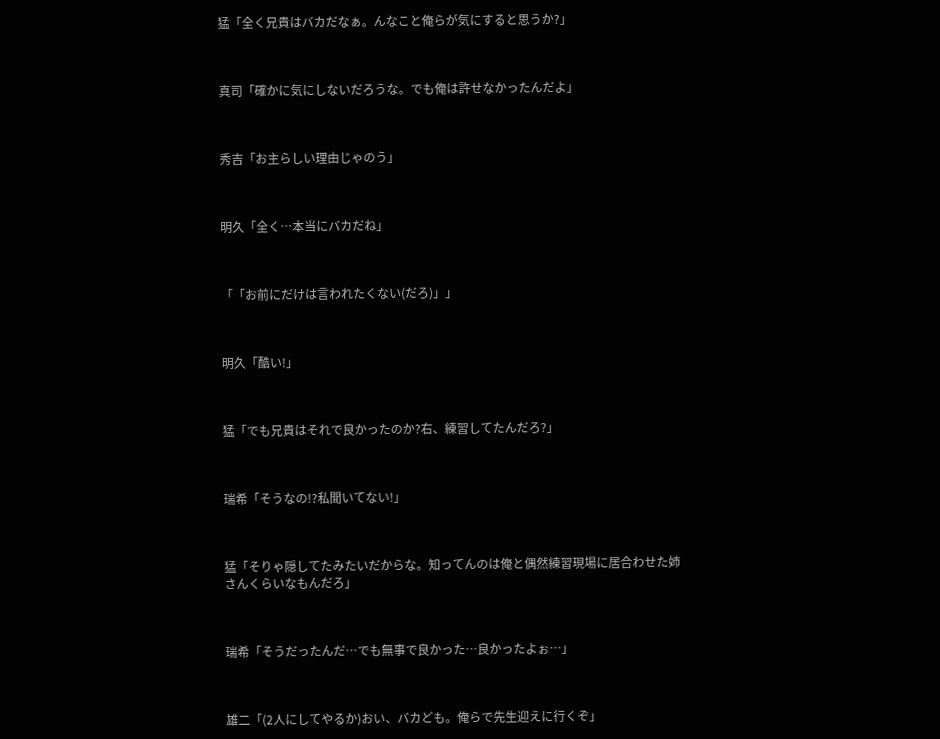猛「全く兄貴はバカだなぁ。んなこと俺らが気にすると思うか?」



真司「確かに気にしないだろうな。でも俺は許せなかったんだよ」



秀吉「お主らしい理由じゃのう」



明久「全く…本当にバカだね」



「「お前にだけは言われたくない(だろ)」」



明久「酷い!」



猛「でも兄貴はそれで良かったのか?右、練習してたんだろ?」



瑞希「そうなの!?私聞いてない!」



猛「そりゃ隠してたみたいだからな。知ってんのは俺と偶然練習現場に居合わせた姉さんくらいなもんだろ」



瑞希「そうだったんだ…でも無事で良かった…良かったよぉ…」



雄二「(2人にしてやるか)おい、バカども。俺らで先生迎えに行くぞ」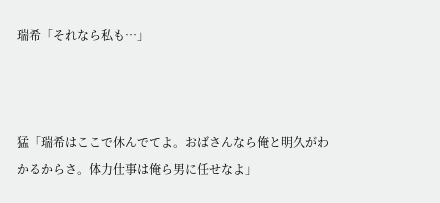瑞希「それなら私も…」



猛「瑞希はここで休んでてよ。おばさんなら俺と明久がわかるからさ。体力仕事は俺ら男に任せなよ」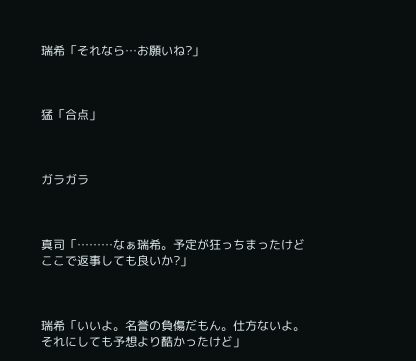瑞希「それなら…お願いね?」



猛「合点」



ガラガラ



真司「………なぁ瑞希。予定が狂っちまったけどここで返事しても良いか?」



瑞希「いいよ。名誉の負傷だもん。仕方ないよ。それにしても予想より酷かったけど」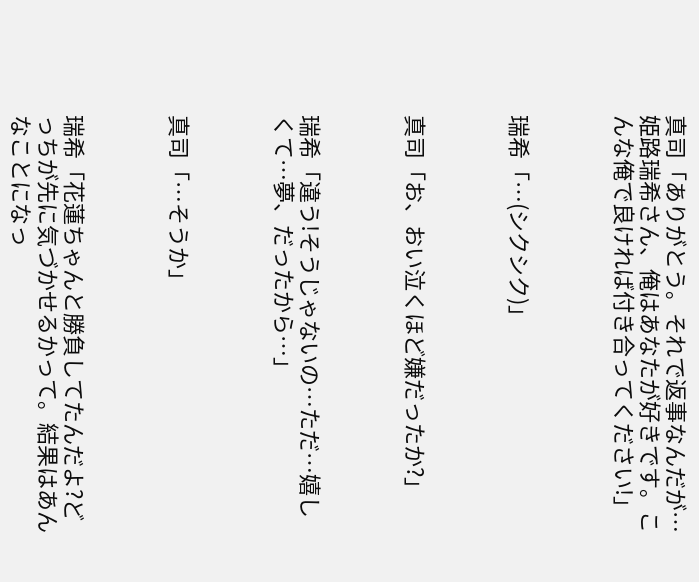真司「ありがとう。それで返事なんだが…姫路瑞希さん、俺はあなたが好きです。こんな俺で良ければ付き合ってください!」



瑞希「…(シクシク)」



真司「お、おい泣くほど嫌だったか?」



瑞希「違う!そうじゃないの…ただ…嬉しくて…夢、だったから…」



真司「…そうか」



瑞希「花蓮ちゃんと勝負してたんだよ?どっちが先に気づかせるかって。結果はあんなことになっ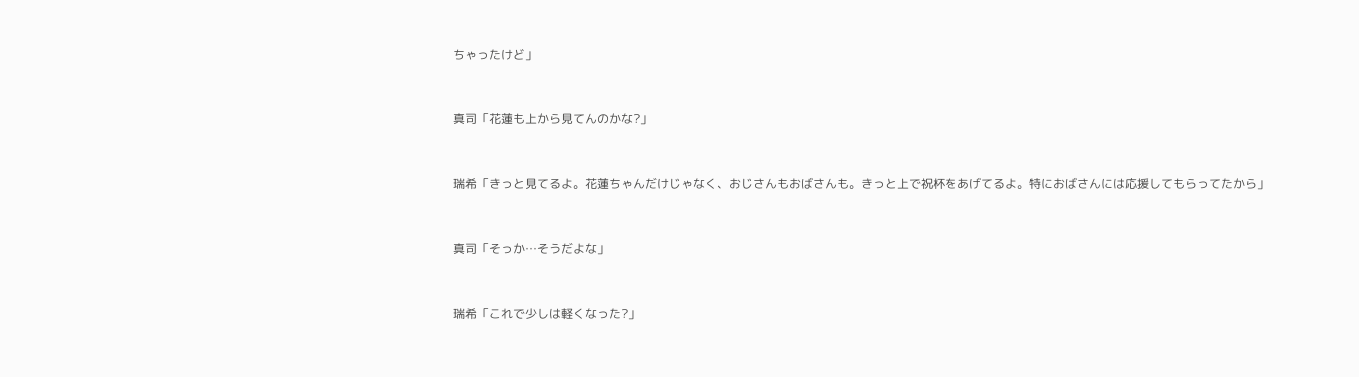ちゃったけど」



真司「花蓮も上から見てんのかな?」



瑞希「きっと見てるよ。花蓮ちゃんだけじゃなく、おじさんもおばさんも。きっと上で祝杯をあげてるよ。特におばさんには応援してもらってたから」



真司「そっか…そうだよな」



瑞希「これで少しは軽くなった?」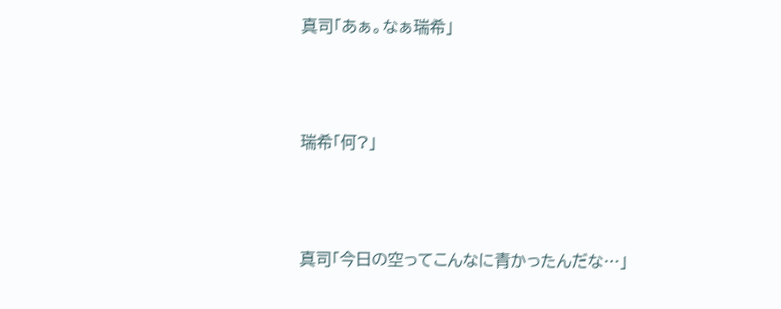真司「あぁ。なぁ瑞希」



瑞希「何?」



真司「今日の空ってこんなに青かったんだな…」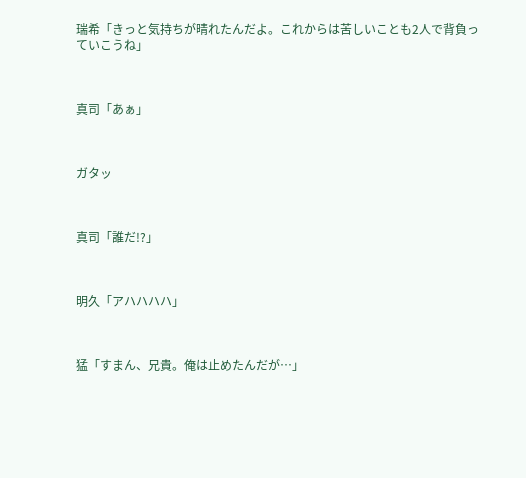瑞希「きっと気持ちが晴れたんだよ。これからは苦しいことも2人で背負っていこうね」



真司「あぁ」



ガタッ



真司「誰だ!?」



明久「アハハハハ」



猛「すまん、兄貴。俺は止めたんだが…」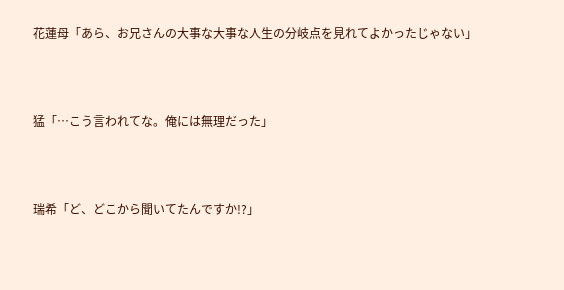花蓮母「あら、お兄さんの大事な大事な人生の分岐点を見れてよかったじゃない」



猛「…こう言われてな。俺には無理だった」



瑞希「ど、どこから聞いてたんですか!?」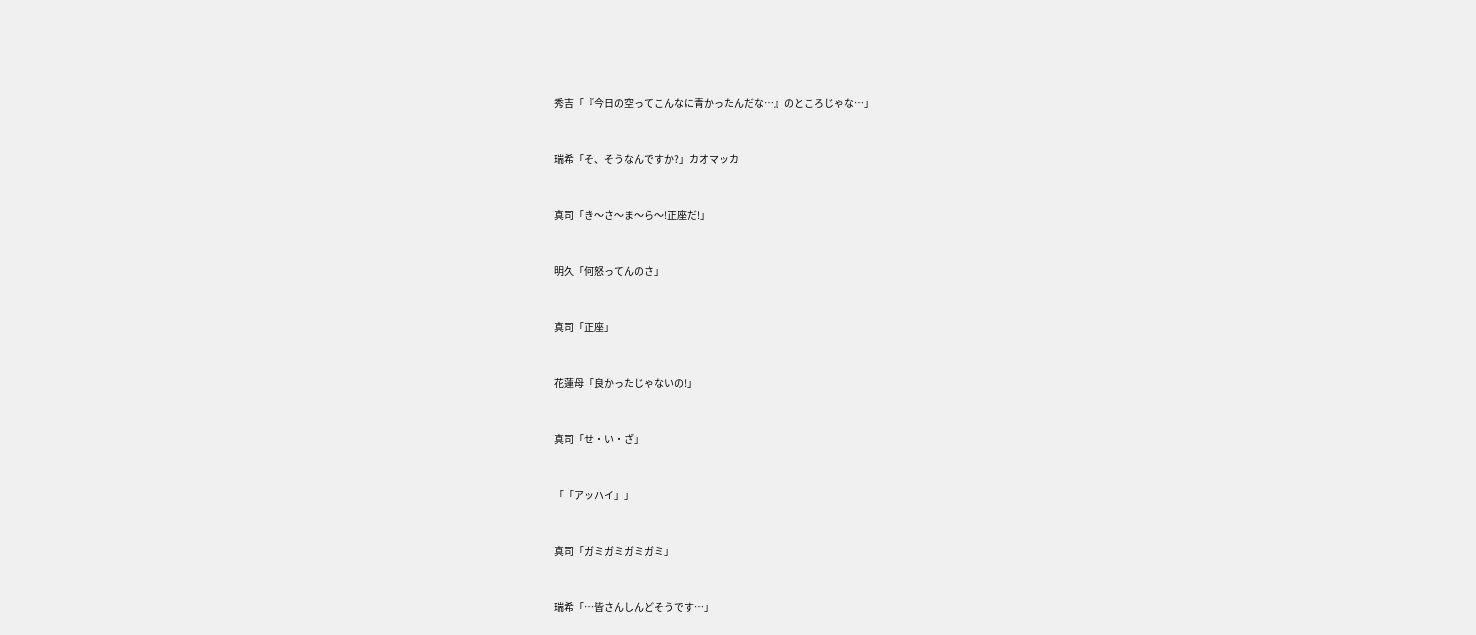秀吉「『今日の空ってこんなに青かったんだな…』のところじゃな…」



瑞希「そ、そうなんですか?」カオマッカ



真司「き〜さ〜ま〜ら〜!正座だ!」



明久「何怒ってんのさ」



真司「正座」



花蓮母「良かったじゃないの!」



真司「せ・い・ざ」



「「アッハイ」」



真司「ガミガミガミガミ」



瑞希「…皆さんしんどそうです…」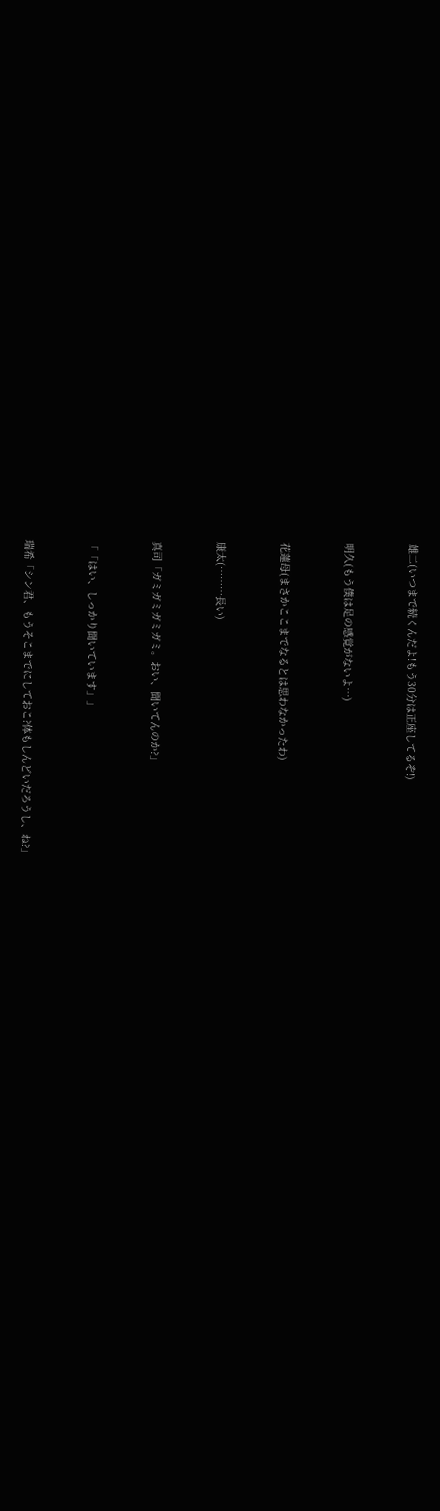雄二(いつまで続くんだよ!もう30分は正座してるぞ!)



明久(もう僕は足の感覚がないよ…)



花蓮母(まさかここまでなるとは思わなかったわ)



康太(………長い)



真司「ガミガミガミガミ。おい、聞いてんのか?」



「「はい、しっかり聞いています」」



瑞希「シン君、もうそこまでにしておこ?体もしんどいだろうし、ね?」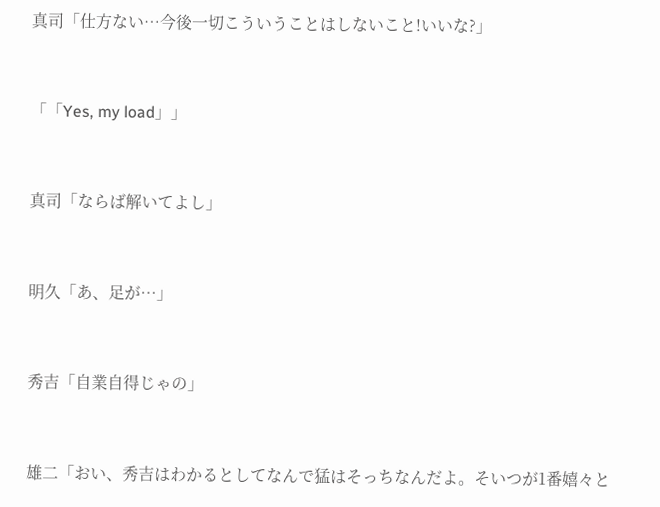真司「仕方ない…今後一切こういうことはしないこと!いいな?」



「「Yes, my load」」



真司「ならば解いてよし」



明久「あ、足が…」



秀吉「自業自得じゃの」



雄二「おい、秀吉はわかるとしてなんで猛はそっちなんだよ。そいつが1番嬉々と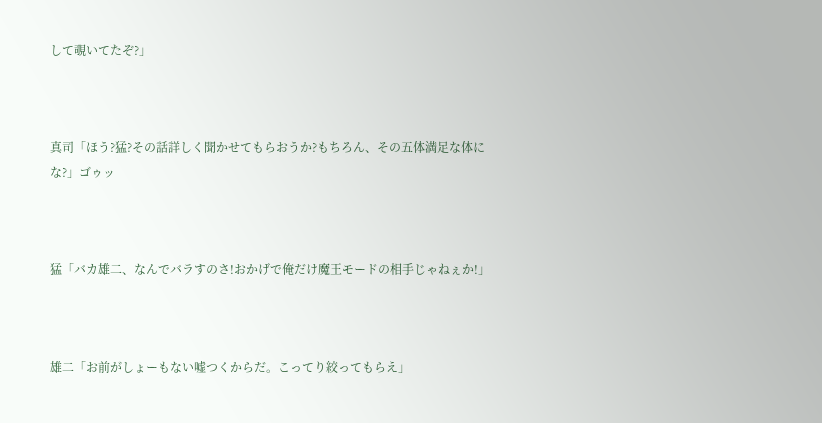して覗いてたぞ?」



真司「ほう?猛?その話詳しく聞かせてもらおうか?もちろん、その五体満足な体にな?」ゴゥッ



猛「バカ雄二、なんでバラすのさ!おかげで俺だけ魔王モードの相手じゃねぇか!」



雄二「お前がしょーもない嘘つくからだ。こってり絞ってもらえ」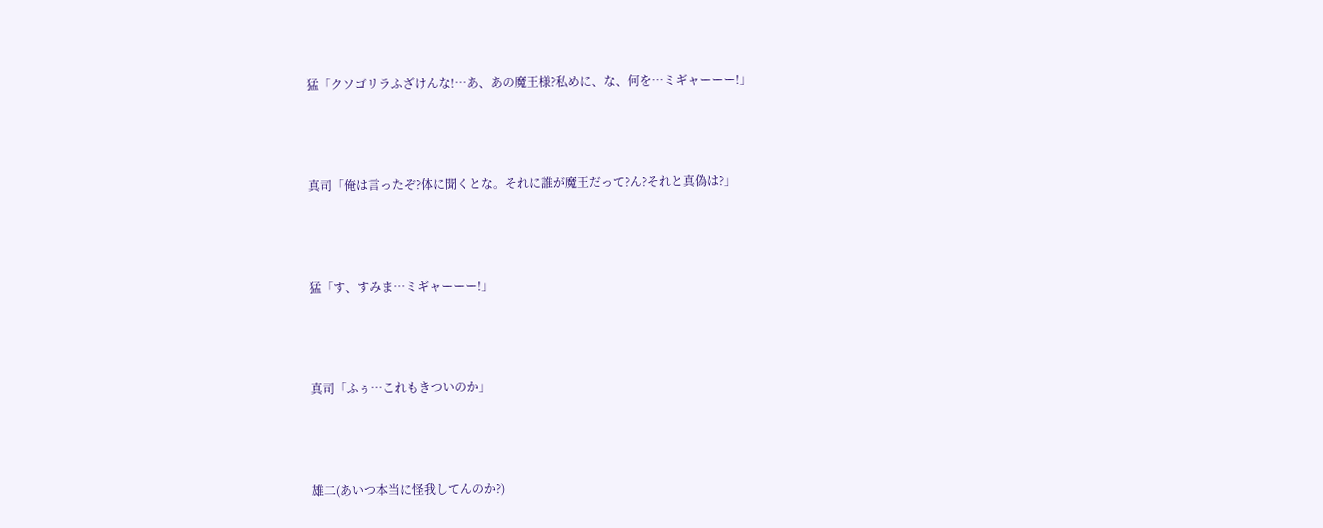猛「クソゴリラふざけんな!…あ、あの魔王様?私めに、な、何を…ミギャーーー!」



真司「俺は言ったぞ?体に聞くとな。それに誰が魔王だって?ん?それと真偽は?」



猛「す、すみま…ミギャーーー!」



真司「ふぅ…これもきついのか」



雄二(あいつ本当に怪我してんのか?)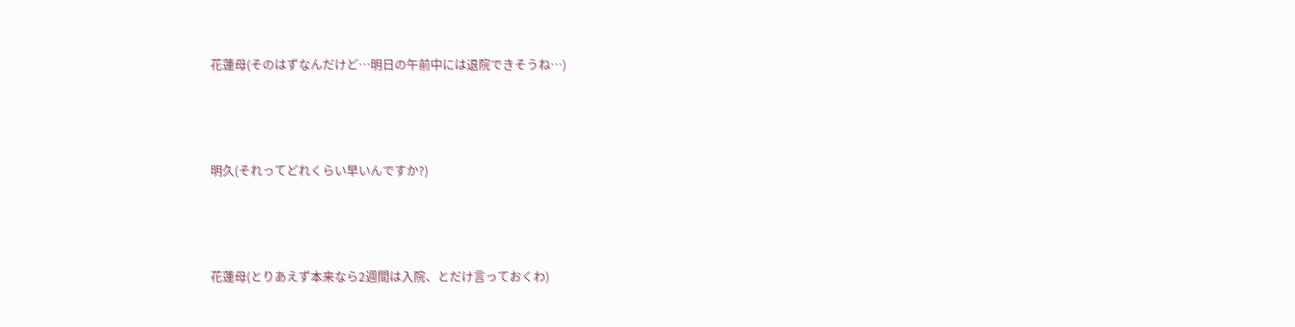花蓮母(そのはずなんだけど…明日の午前中には退院できそうね…)



明久(それってどれくらい早いんですか?)



花蓮母(とりあえず本来なら2週間は入院、とだけ言っておくわ)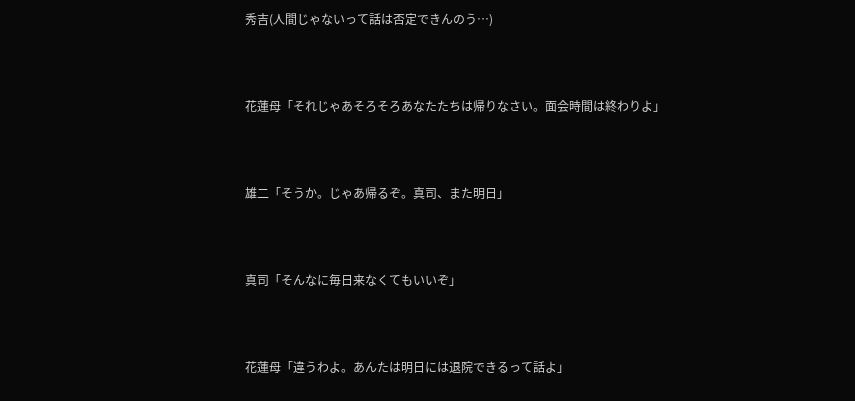秀吉(人間じゃないって話は否定できんのう…)



花蓮母「それじゃあそろそろあなたたちは帰りなさい。面会時間は終わりよ」



雄二「そうか。じゃあ帰るぞ。真司、また明日」



真司「そんなに毎日来なくてもいいぞ」



花蓮母「違うわよ。あんたは明日には退院できるって話よ」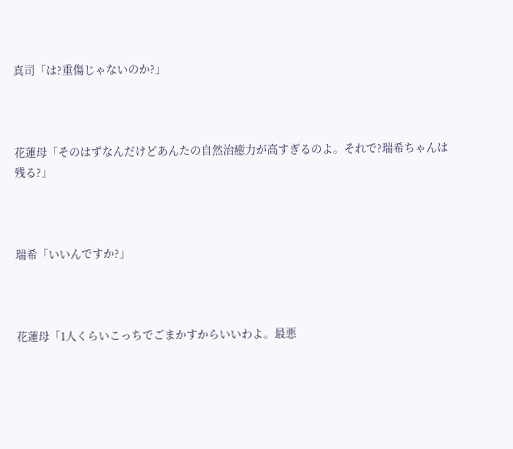真司「は?重傷じゃないのか?」



花蓮母「そのはずなんだけどあんたの自然治癒力が高すぎるのよ。それで?瑞希ちゃんは残る?」



瑞希「いいんですか?」



花蓮母「1人くらいこっちでごまかすからいいわよ。最悪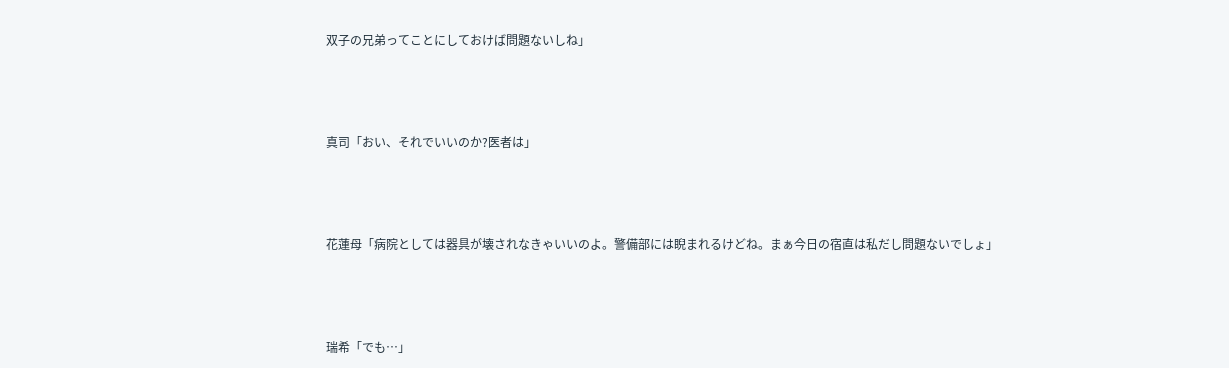双子の兄弟ってことにしておけば問題ないしね」



真司「おい、それでいいのか?医者は」



花蓮母「病院としては器具が壊されなきゃいいのよ。警備部には睨まれるけどね。まぁ今日の宿直は私だし問題ないでしょ」



瑞希「でも…」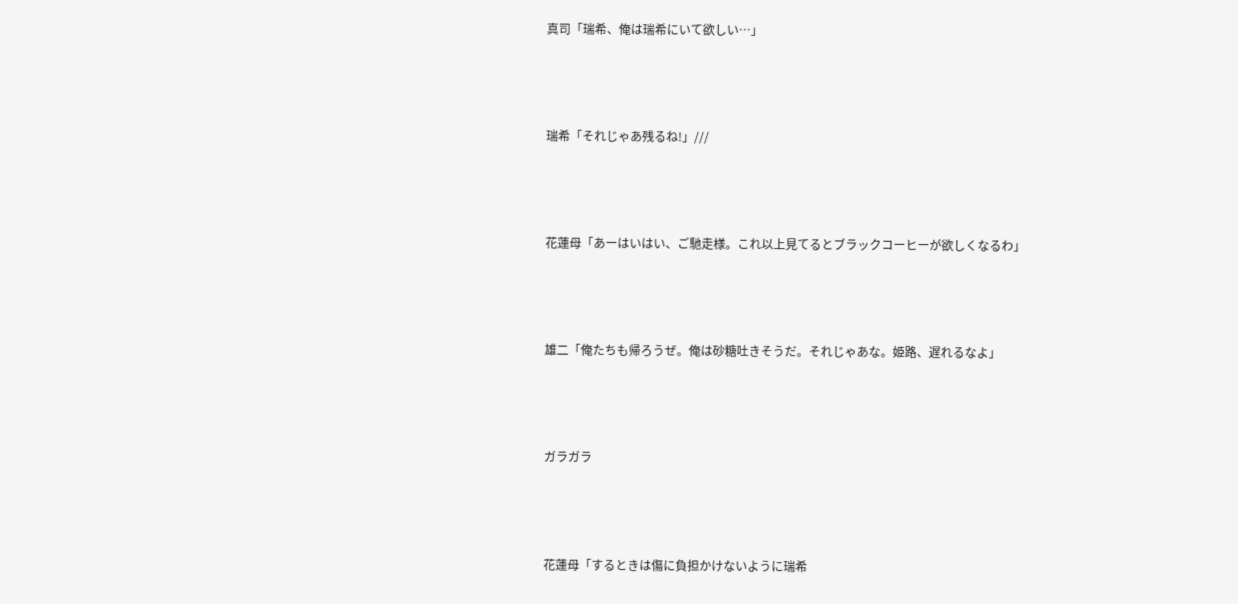真司「瑞希、俺は瑞希にいて欲しい…」



瑞希「それじゃあ残るね!」///



花蓮母「あーはいはい、ご馳走様。これ以上見てるとブラックコーヒーが欲しくなるわ」



雄二「俺たちも帰ろうぜ。俺は砂糖吐きそうだ。それじゃあな。姫路、遅れるなよ」



ガラガラ



花蓮母「するときは傷に負担かけないように瑞希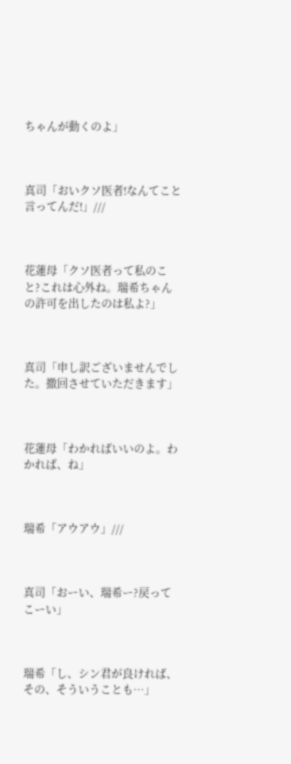ちゃんが動くのよ」



真司「おいクソ医者!なんてこと言ってんだ!」///



花蓮母「クソ医者って私のこと?これは心外ね。瑞希ちゃんの許可を出したのは私よ?」



真司「申し訳ございませんでした。撤回させていただきます」



花蓮母「わかればいいのよ。わかれば、ね」



瑞希「アウアウ」///



真司「おーい、瑞希ー?戻ってこーい」



瑞希「し、シン君が良ければ、その、そういうことも…」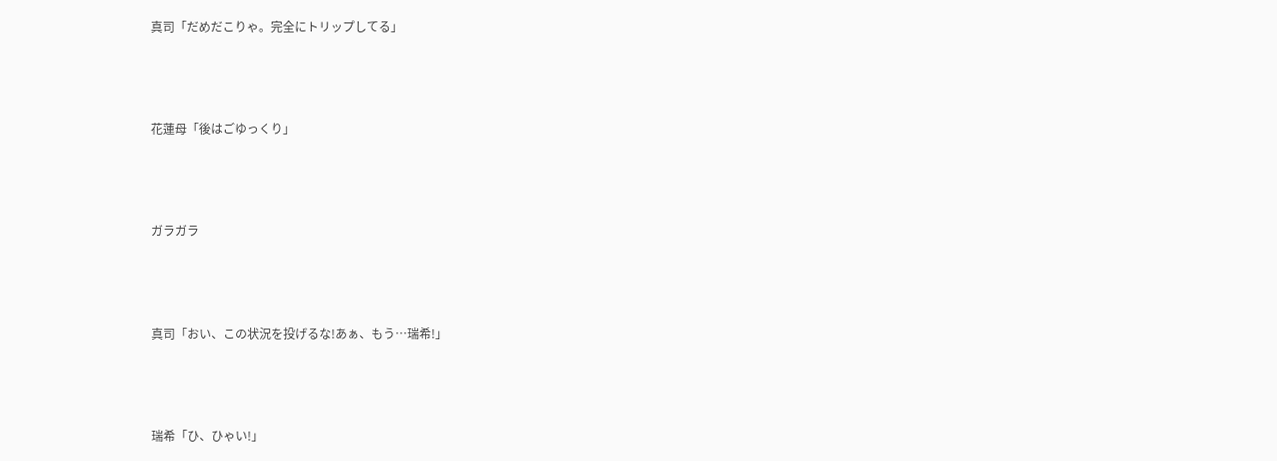真司「だめだこりゃ。完全にトリップしてる」



花蓮母「後はごゆっくり」



ガラガラ



真司「おい、この状況を投げるな!あぁ、もう…瑞希!」



瑞希「ひ、ひゃい!」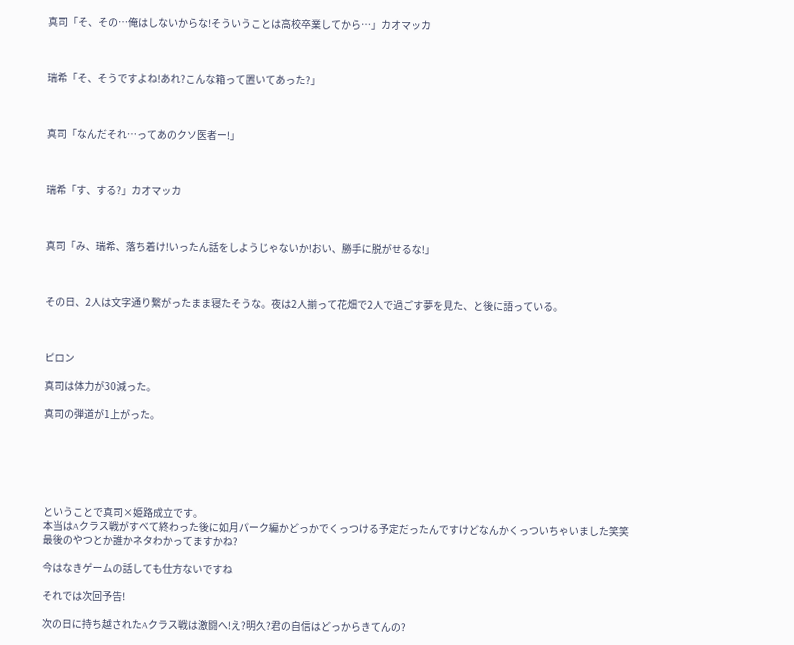真司「そ、その…俺はしないからな!そういうことは高校卒業してから…」カオマッカ



瑞希「そ、そうですよね!あれ?こんな箱って置いてあった?」



真司「なんだそれ…ってあのクソ医者ー!」



瑞希「す、する?」カオマッカ



真司「み、瑞希、落ち着け!いったん話をしようじゃないか!おい、勝手に脱がせるな!」



その日、2人は文字通り繋がったまま寝たそうな。夜は2人揃って花畑で2人で過ごす夢を見た、と後に語っている。



ピロン

真司は体力が30減った。

真司の弾道が1上がった。






ということで真司×姫路成立です。
本当はAクラス戦がすべて終わった後に如月パーク編かどっかでくっつける予定だったんですけどなんかくっついちゃいました笑笑
最後のやつとか誰かネタわかってますかね?

今はなきゲームの話しても仕方ないですね

それでは次回予告!

次の日に持ち越されたAクラス戦は激闘へ!え?明久?君の自信はどっからきてんの?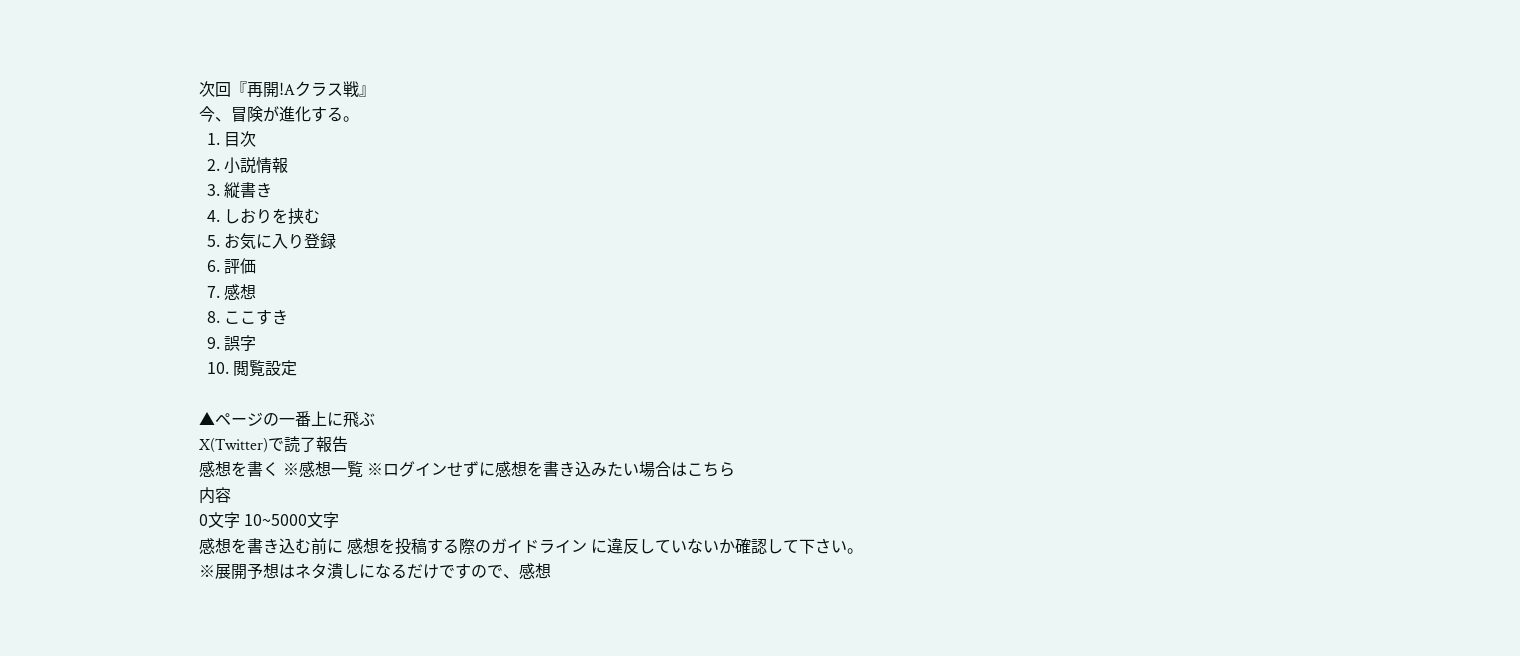次回『再開!Aクラス戦』
今、冒険が進化する。
  1. 目次
  2. 小説情報
  3. 縦書き
  4. しおりを挟む
  5. お気に入り登録
  6. 評価
  7. 感想
  8. ここすき
  9. 誤字
  10. 閲覧設定

▲ページの一番上に飛ぶ
X(Twitter)で読了報告
感想を書く ※感想一覧 ※ログインせずに感想を書き込みたい場合はこちら
内容
0文字 10~5000文字
感想を書き込む前に 感想を投稿する際のガイドライン に違反していないか確認して下さい。
※展開予想はネタ潰しになるだけですので、感想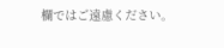欄ではご遠慮ください。